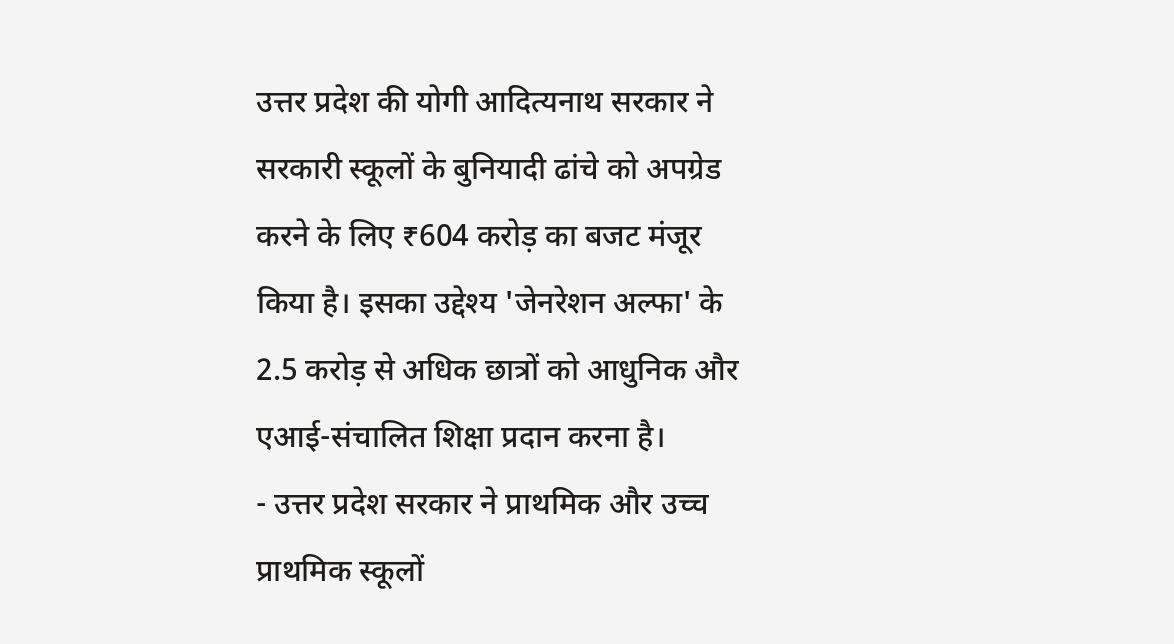उत्तर प्रदेश की योगी आदित्यनाथ सरकार ने सरकारी स्कूलों के बुनियादी ढांचे को अपग्रेड करने के लिए ₹604 करोड़ का बजट मंजूर किया है। इसका उद्देश्य 'जेनरेशन अल्फा' के 2.5 करोड़ से अधिक छात्रों को आधुनिक और एआई-संचालित शिक्षा प्रदान करना है।
- उत्तर प्रदेश सरकार ने प्राथमिक और उच्च प्राथमिक स्कूलों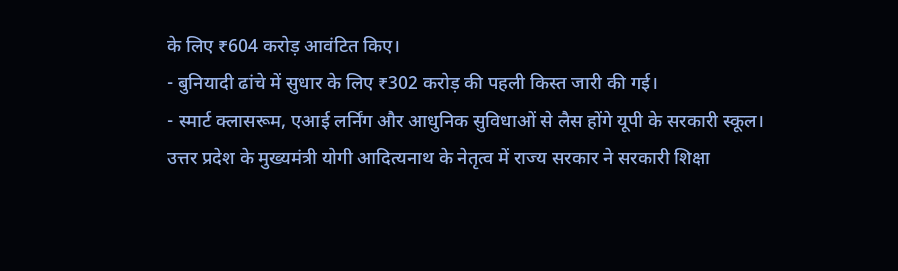के लिए ₹604 करोड़ आवंटित किए।
- बुनियादी ढांचे में सुधार के लिए ₹302 करोड़ की पहली किस्त जारी की गई।
- स्मार्ट क्लासरूम, एआई लर्निंग और आधुनिक सुविधाओं से लैस होंगे यूपी के सरकारी स्कूल।
उत्तर प्रदेश के मुख्यमंत्री योगी आदित्यनाथ के नेतृत्व में राज्य सरकार ने सरकारी शिक्षा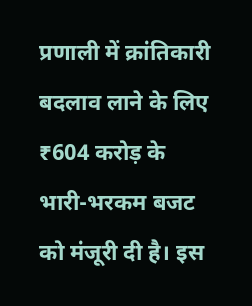प्रणाली में क्रांतिकारी बदलाव लाने के लिए ₹604 करोड़ के भारी-भरकम बजट को मंजूरी दी है। इस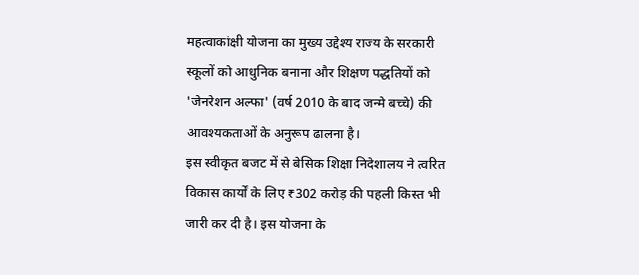महत्वाकांक्षी योजना का मुख्य उद्देश्य राज्य के सरकारी स्कूलों को आधुनिक बनाना और शिक्षण पद्धतियों को 'जेनरेशन अल्फा' (वर्ष 2010 के बाद जन्मे बच्चे) की आवश्यकताओं के अनुरूप ढालना है।
इस स्वीकृत बजट में से बेसिक शिक्षा निदेशालय ने त्वरित विकास कार्यों के लिए ₹302 करोड़ की पहली किस्त भी जारी कर दी है। इस योजना के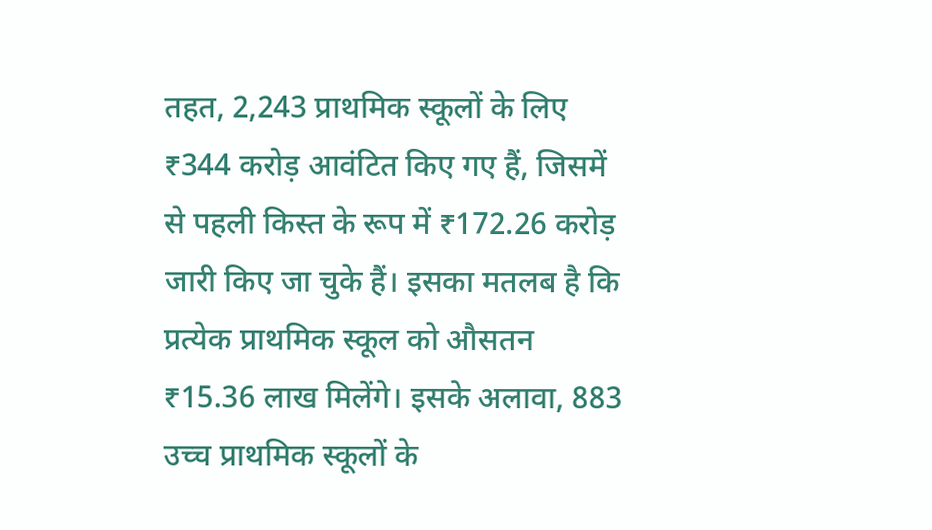तहत, 2,243 प्राथमिक स्कूलों के लिए ₹344 करोड़ आवंटित किए गए हैं, जिसमें से पहली किस्त के रूप में ₹172.26 करोड़ जारी किए जा चुके हैं। इसका मतलब है कि प्रत्येक प्राथमिक स्कूल को औसतन ₹15.36 लाख मिलेंगे। इसके अलावा, 883 उच्च प्राथमिक स्कूलों के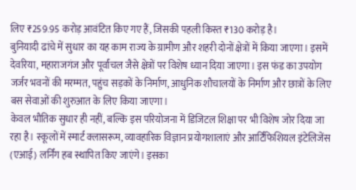लिए ₹259.95 करोड़ आवंटित किए गए हैं, जिसकी पहली किस्त ₹130 करोड़ है।
बुनियादी ढांचे में सुधार का यह काम राज्य के ग्रामीण और शहरी दोनों क्षेत्रों में किया जाएगा। इसमें देवरिया, महाराजगंज और पूर्वांचल जैसे क्षेत्रों पर विशेष ध्यान दिया जाएगा। इस फंड का उपयोग जर्जर भवनों की मरम्मत, पहुंच सड़कों के निर्माण, आधुनिक शौचालयों के निर्माण और छात्रों के लिए बस सेवाओं की शुरुआत के लिए किया जाएगा।
केवल भौतिक सुधार ही नहीं, बल्कि इस परियोजना में डिजिटल शिक्षा पर भी विशेष जोर दिया जा रहा है। स्कूलों में स्मार्ट क्लासरूम, व्यावहारिक विज्ञान प्रयोगशालाएं और आर्टिफिशियल इंटेलिजेंस (एआई) लर्निंग हब स्थापित किए जाएंगे। इसका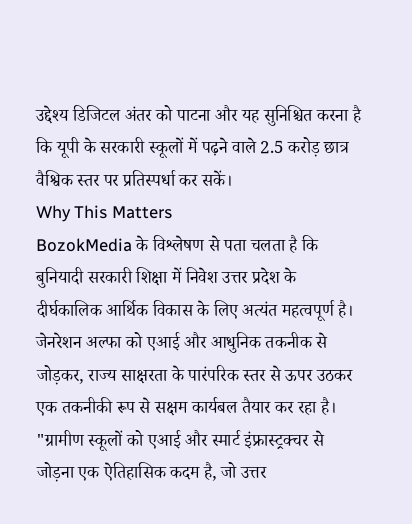उद्देश्य डिजिटल अंतर को पाटना और यह सुनिश्चित करना है कि यूपी के सरकारी स्कूलों में पढ़ने वाले 2.5 करोड़ छात्र वैश्विक स्तर पर प्रतिस्पर्धा कर सकें।
Why This Matters
BozokMedia के विश्लेषण से पता चलता है कि बुनियादी सरकारी शिक्षा में निवेश उत्तर प्रदेश के दीर्घकालिक आर्थिक विकास के लिए अत्यंत महत्वपूर्ण है। जेनरेशन अल्फा को एआई और आधुनिक तकनीक से जोड़कर, राज्य साक्षरता के पारंपरिक स्तर से ऊपर उठकर एक तकनीकी रूप से सक्षम कार्यबल तैयार कर रहा है।
"ग्रामीण स्कूलों को एआई और स्मार्ट इंफ्रास्ट्रक्चर से जोड़ना एक ऐतिहासिक कदम है, जो उत्तर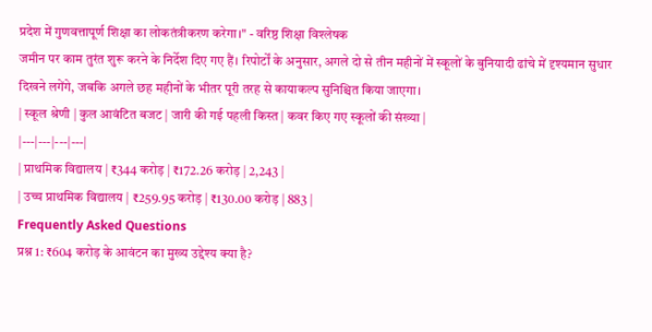प्रदेश में गुणवत्तापूर्ण शिक्षा का लोकतंत्रीकरण करेगा।" - वरिष्ठ शिक्षा विश्लेषक
जमीन पर काम तुरंत शुरू करने के निर्देश दिए गए हैं। रिपोर्टों के अनुसार, अगले दो से तीन महीनों में स्कूलों के बुनियादी ढांचे में दृश्यमान सुधार दिखने लगेंगे, जबकि अगले छह महीनों के भीतर पूरी तरह से कायाकल्प सुनिश्चित किया जाएगा।
| स्कूल श्रेणी | कुल आवंटित बजट | जारी की गई पहली किस्त | कवर किए गए स्कूलों की संख्या |
|---|---|---|---|
| प्राथमिक विद्यालय | ₹344 करोड़ | ₹172.26 करोड़ | 2,243 |
| उच्च प्राथमिक विद्यालय | ₹259.95 करोड़ | ₹130.00 करोड़ | 883 |
Frequently Asked Questions
प्रश्न 1: ₹604 करोड़ के आवंटन का मुख्य उद्देश्य क्या है?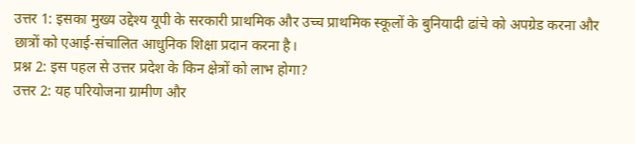उत्तर 1: इसका मुख्य उद्देश्य यूपी के सरकारी प्राथमिक और उच्च प्राथमिक स्कूलों के बुनियादी ढांचे को अपग्रेड करना और छात्रों को एआई-संचालित आधुनिक शिक्षा प्रदान करना है।
प्रश्न 2: इस पहल से उत्तर प्रदेश के किन क्षेत्रों को लाभ होगा?
उत्तर 2: यह परियोजना ग्रामीण और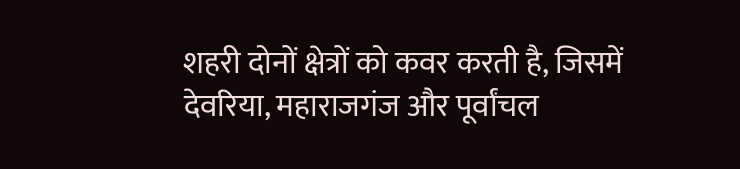शहरी दोनों क्षेत्रों को कवर करती है, जिसमें देवरिया, महाराजगंज और पूर्वांचल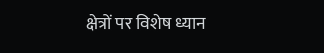क्षेत्रों पर विशेष ध्यान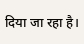दिया जा रहा है।